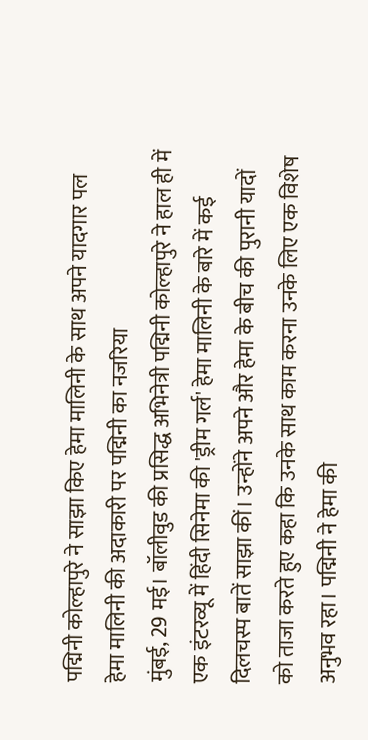पद्मिनी कोल्हापुरे ने साझा किए हेमा मालिनी के साथ अपने यादगार पल
हेमा मालिनी की अदाकारी पर पद्मिनी का नजरिया
मुंबई, 29 मई। बॉलीवुड की प्रसिद्ध अभिनेत्री पद्मिनी कोल्हापुरे ने हाल ही में एक इंटरव्यू में हिंदी सिनेमा की 'ड्रीम गर्ल' हेमा मालिनी के बारे में कई दिलचस्प बातें साझा कीं। उन्होंने अपने और हेमा के बीच की पुरानी यादों को ताजा करते हुए कहा कि उनके साथ काम करना उनके लिए एक विशेष अनुभव रहा। पद्मिनी ने हेमा की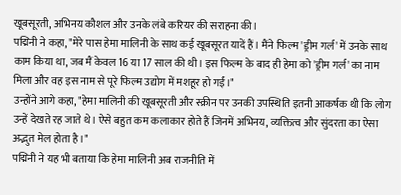खूबसूरती, अभिनय कौशल और उनके लंबे करियर की सराहना की।
पद्मिनी ने कहा, "मेरे पास हेमा मालिनी के साथ कई खूबसूरत यादें हैं। मैंने फिल्म 'ड्रीम गर्ल' में उनके साथ काम किया था, जब मैं केवल 16 या 17 साल की थी। इस फिल्म के बाद ही हेमा को 'ड्रीम गर्ल' का नाम मिला और वह इस नाम से पूरे फिल्म उद्योग में मशहूर हो गईं।"
उन्होंने आगे कहा, "हेमा मालिनी की खूबसूरती और स्क्रीन पर उनकी उपस्थिति इतनी आकर्षक थी कि लोग उन्हें देखते रह जाते थे। ऐसे बहुत कम कलाकार होते हैं जिनमें अभिनय, व्यक्तित्व और सुंदरता का ऐसा अद्भुत मेल होता है।"
पद्मिनी ने यह भी बताया कि हेमा मालिनी अब राजनीति में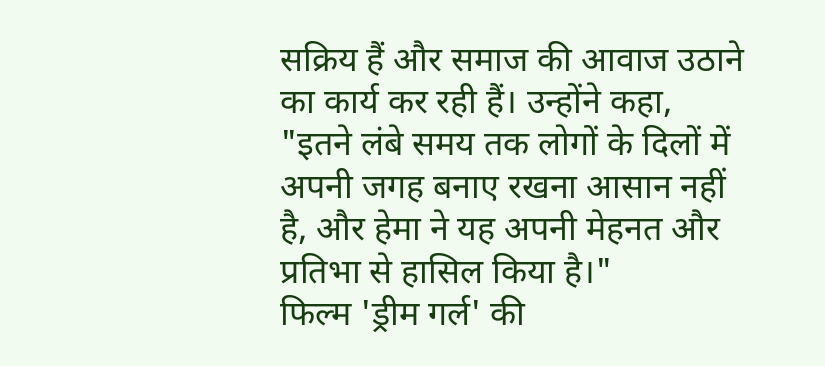सक्रिय हैं और समाज की आवाज उठाने का कार्य कर रही हैं। उन्होंने कहा, "इतने लंबे समय तक लोगों के दिलों में अपनी जगह बनाए रखना आसान नहीं है, और हेमा ने यह अपनी मेहनत और प्रतिभा से हासिल किया है।"
फिल्म 'ड्रीम गर्ल' की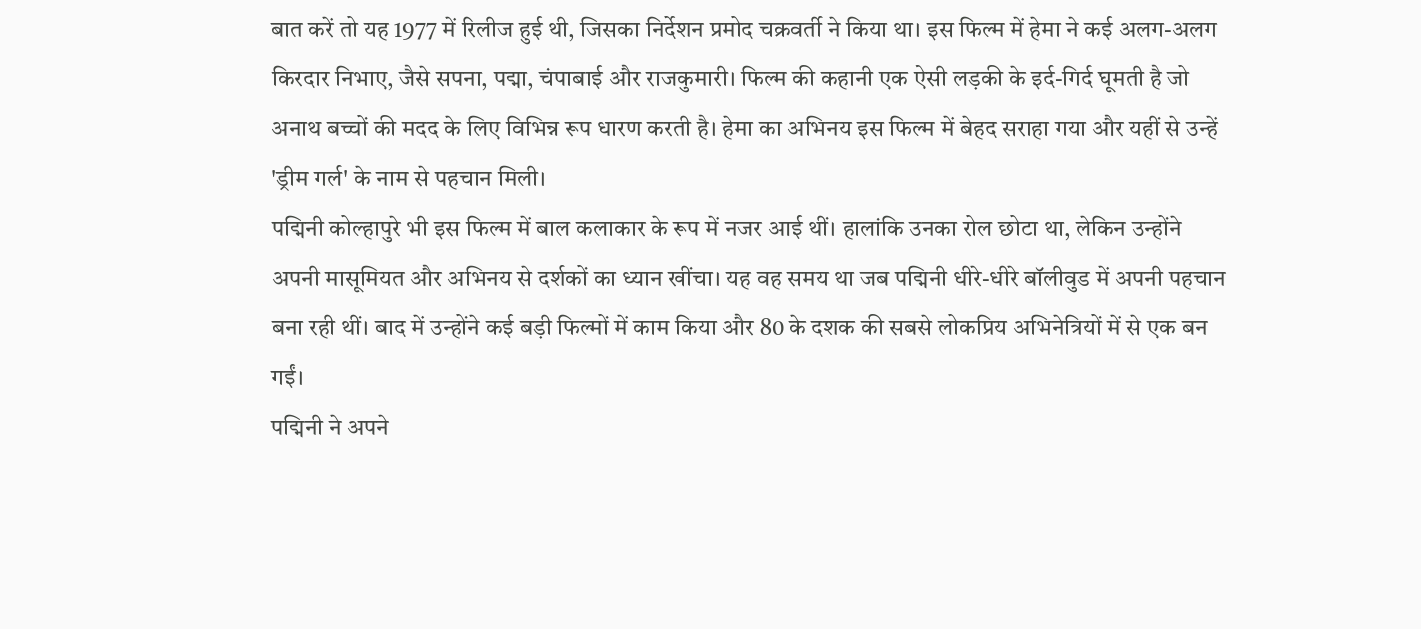बात करें तो यह 1977 में रिलीज हुई थी, जिसका निर्देशन प्रमोद चक्रवर्ती ने किया था। इस फिल्म में हेमा ने कई अलग-अलग किरदार निभाए, जैसे सपना, पद्मा, चंपाबाई और राजकुमारी। फिल्म की कहानी एक ऐसी लड़की के इर्द-गिर्द घूमती है जो अनाथ बच्चों की मदद के लिए विभिन्न रूप धारण करती है। हेमा का अभिनय इस फिल्म में बेहद सराहा गया और यहीं से उन्हें 'ड्रीम गर्ल' के नाम से पहचान मिली।
पद्मिनी कोल्हापुरे भी इस फिल्म में बाल कलाकार के रूप में नजर आई थीं। हालांकि उनका रोल छोटा था, लेकिन उन्होंने अपनी मासूमियत और अभिनय से दर्शकों का ध्यान खींचा। यह वह समय था जब पद्मिनी धीरे-धीरे बॉलीवुड में अपनी पहचान बना रही थीं। बाद में उन्होंने कई बड़ी फिल्मों में काम किया और 80 के दशक की सबसे लोकप्रिय अभिनेत्रियों में से एक बन गईं।
पद्मिनी ने अपने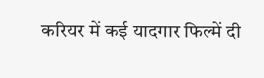करियर में कई यादगार फिल्में दी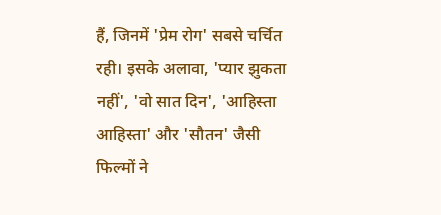हैं, जिनमें 'प्रेम रोग' सबसे चर्चित रही। इसके अलावा, 'प्यार झुकता नहीं', 'वो सात दिन', 'आहिस्ता आहिस्ता' और 'सौतन' जैसी फिल्मों ने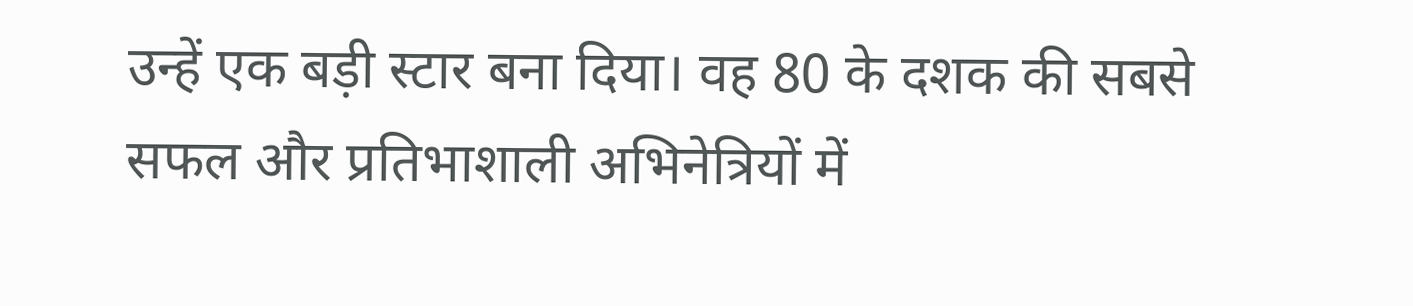उन्हें एक बड़ी स्टार बना दिया। वह 80 के दशक की सबसे सफल और प्रतिभाशाली अभिनेत्रियों में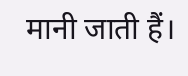मानी जाती हैं।